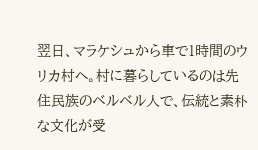翌日、マラケシュから車で1時間のウリカ村へ。村に暮らしているのは先住民族のベルベル人で、伝統と素朴な文化が受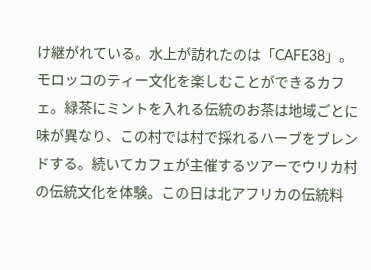け継がれている。水上が訪れたのは「CAFE38」。モロッコのティー文化を楽しむことができるカフェ。緑茶にミントを入れる伝統のお茶は地域ごとに味が異なり、この村では村で採れるハーブをブレンドする。続いてカフェが主催するツアーでウリカ村の伝統文化を体験。この日は北アフリカの伝統料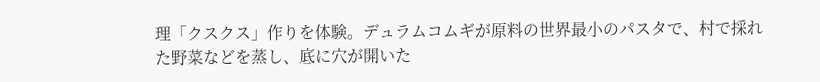理「クスクス」作りを体験。デュラムコムギが原料の世界最小のパスタで、村で採れた野菜などを蒸し、底に穴が開いた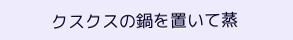クスクスの鍋を置いて蒸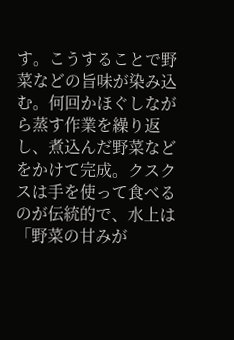す。こうすることで野菜などの旨味が染み込む。何回かほぐしながら蒸す作業を繰り返し、煮込んだ野菜などをかけて完成。クスクスは手を使って食べるのが伝統的で、水上は「野菜の甘みが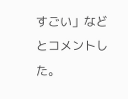すごい」などとコメントした。